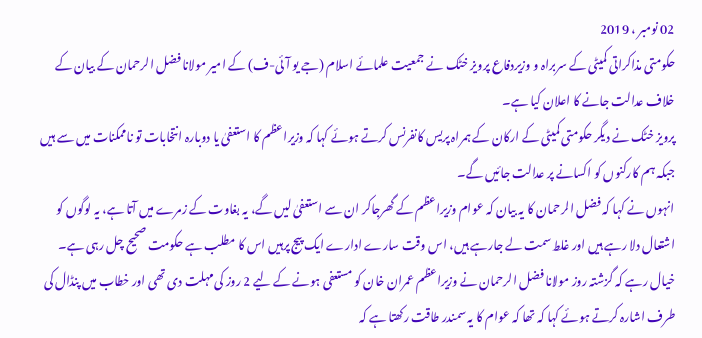02 نومبر ، 2019
حکومتی مذاکراتی کمیٹی کے سربراہ و وزیردفاع پرویز خٹک نے جمعیت علمائے اسلام (جے یو آئی-ف) کے امیر مولانا فضل الرحمان کے بیان کے خلاف عدالت جانے کا اعلان کیا ہے۔
پرویز خٹک نے دیگر حکومتی کمیٹی کے ارکان کے ہمراہ پریس کانفرنس کرتے ہوئے کہا کہ وزیراعظم کا استعفیٰ یا دوبارہ انتخابات تو ناممکنات میں سے ہیں جبکہ ہم کارکنوں کو اکسانے پر عدالت جائیں گے۔
انہوں نے کہا کہ فضل الرحمان کا یہ بیان کہ عوام وزیراعظم کے گھرجاکر ان سے استعفیٰ لیں گے، یہ بغاوت کے زمرے میں آتا ہے، یہ لوگوں کو اشتعال دلا رہے ہیں اور غلط سمت لے جارہے ہیں، اس وقت سارے ادارے ایک پیج پرہیں اس کا مطلب ہے حکومت صحیح چل رہی ہے۔
خیال رہے کہ گزشتہ روز مولانا فضل الرحمان نے وزیراعظم عمران خان کو مستعفی ہونے کے لیے 2 روز کی مہلت دی تھی اور خطاب میں پنڈال کی طرف اشارہ کرتے ہوئے کہا کہ تھا کہ عوام کا یہ سمندر طاقت رکھتا ہے کہ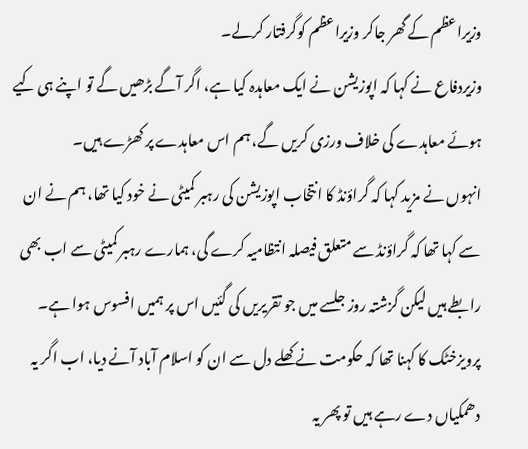وزیراعظم کے گھر جاکر وزیراعظم کوگرفتار کرلے۔
وزیردفاع نے کہا کہ اپوزیشن نے ایک معاہدہ کیا ہے، اگر آگے بڑھیں گے تو اپنے ہی کیے ہوئے معاہدے کی خلاف ورزی کریں گے، ہم اس معاہدے پر کھڑے ہیں۔
انہوں نے مزید کہا کہ گراؤنڈ کا انتخاب اپوزیشن کی رہبر کمیٹی نے خود کیا تھا، ہم نے ان سے کہا تھا کہ گراؤنڈ سے متعلق فیصلہ انتظامیہ کرے گی، ہمارے رہبر کمیٹی سے اب بھی رابطے ہیں لیکن گزشتہ روز جلسے میں جو تقریریں کی گئیں اس پر ہمیں افسوس ہوا ہے۔
پرویزخٹک کا کہنا تھا کہ حکومت نے کھلے دل سے ان کو اسلام آباد آنے دیا، اب اگر یہ دھمکیاں دے رہے ہیں تو پھر یہ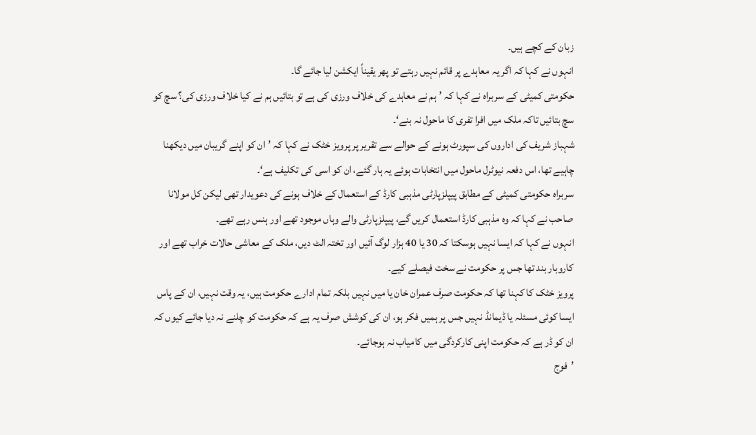زبان کے کچے ہیں۔
انہوں نے کہا کہ اگر یہ معاہدے پر قائم نہیں رہتے تو پھر یقیناً ایکشن لیا جائے گا۔
حکومتی کمیٹی کے سربراہ نے کہا کہ ’ہم نے معاہدے کی خلاف ورزی کی ہے تو بتائیں ہم نے کیا خلاف ورزی کی؟ سچ کو سچ بتائیں تاکہ ملک میں افرا تفری کا ماحول نہ بنے‘۔
شہباز شریف کی اداروں کی سپورٹ ہونے کے حوالے سے تقریر پر پرویز خٹک نے کہا کہ ’ان کو اپنے گریبان میں دیکھنا چاہیے تھا، اس دفعہ نیوٹرل ماحول میں انتخابات ہوئے یہ ہار گئے، ان کو اسی کی تکلیف ہے‘۔
سربراہ حکومتی کمیٹی کے مطابق پیپلزپارٹی مذہبی کارڈ کے استعمال کے خلاف ہونے کی دعویدار تھی لیکن کل مولانا صاحب نے کہا کہ وہ مذہبی کارڈ استعمال کریں گے، پیپلزپارٹی والے وہاں موجود تھے اور ہنس رہے تھے۔
انہوں نے کہا کہ ایسا نہیں ہوسکتا کہ 30 یا 40 ہزار لوگ آئیں اور تختہ الٹ دیں، ملک کے معاشی حالات خراب تھے اور کاروبار بند تھا جس پر حکومت نے سخت فیصلے کیے۔
پرویز خٹک کا کہنا تھا کہ حکومت صرف عمران خان یا میں نہیں بلکہ تمام ادارے حکومت ہیں، یہ وقت نہیں، ان کے پاس ایسا کوئی مسئلہ یا ڈیمانڈ نہیں جس پر ہمیں فکر ہو، ان کی کوشش صرف یہ ہے کہ حکومت کو چلنے نہ دیا جائے کیوں کہ ان کو ڈر ہے کہ حکومت اپنی کارکردگی میں کامیاب نہ ہوجائے۔
’فوج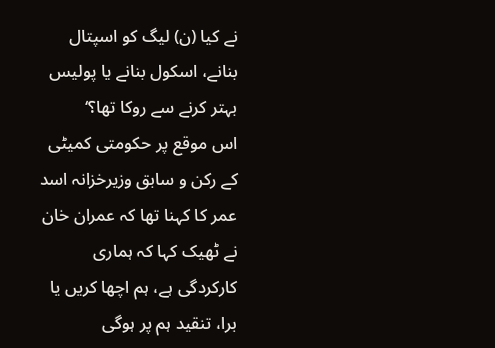نے کیا (ن) لیگ کو اسپتال بنانے، اسکول بنانے یا پولیس بہتر کرنے سے روکا تھا؟‘
اس موقع پر حکومتی کمیٹی کے رکن و سابق وزیرخزانہ اسد عمر کا کہنا تھا کہ عمران خان نے ٹھیک کہا کہ ہماری کارکردگی ہے، ہم اچھا کریں یا برا، تنقید ہم پر ہوگی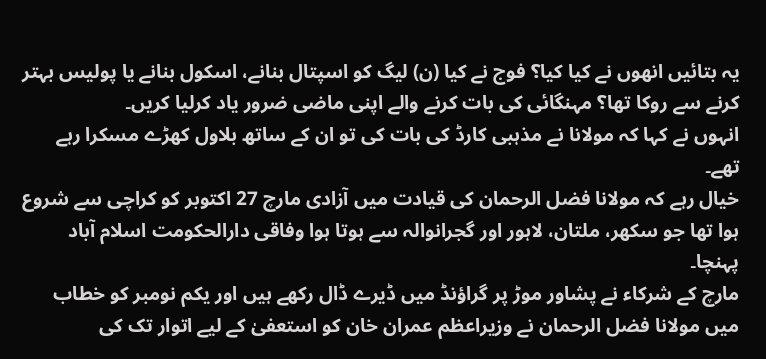یہ بتائیں انھوں نے کیا کیا؟ فوج نے کیا (ن) لیگ کو اسپتال بنانے، اسکول بنانے یا پولیس بہتر کرنے سے روکا تھا؟ مہنگائی کی بات کرنے والے اپنی ماضی ضرور یاد کرلیا کریں۔
انہوں نے کہا کہ مولانا نے مذہبی کارڈ کی بات کی تو ان کے ساتھ بلاول کھڑے مسکرا رہے تھے۔
خیال رہے کہ مولانا فضل الرحمان کی قیادت میں آزادی مارچ 27 اکتوبر کو کراچی سے شروع ہوا تھا جو سکھر، ملتان، لاہور اور گجرانوالہ سے ہوتا ہوا وفاقی دارالحکومت اسلام آباد پہنچا۔
مارچ کے شرکاء نے پشاور موڑ پر گراؤنڈ میں ڈیرے ڈال رکھے ہیں اور یکم نومبر کو خطاب میں مولانا فضل الرحمان نے وزیراعظم عمران خان کو استعفیٰ کے لیے اتوار تک کی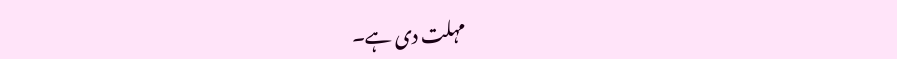مہلت دی ہے۔